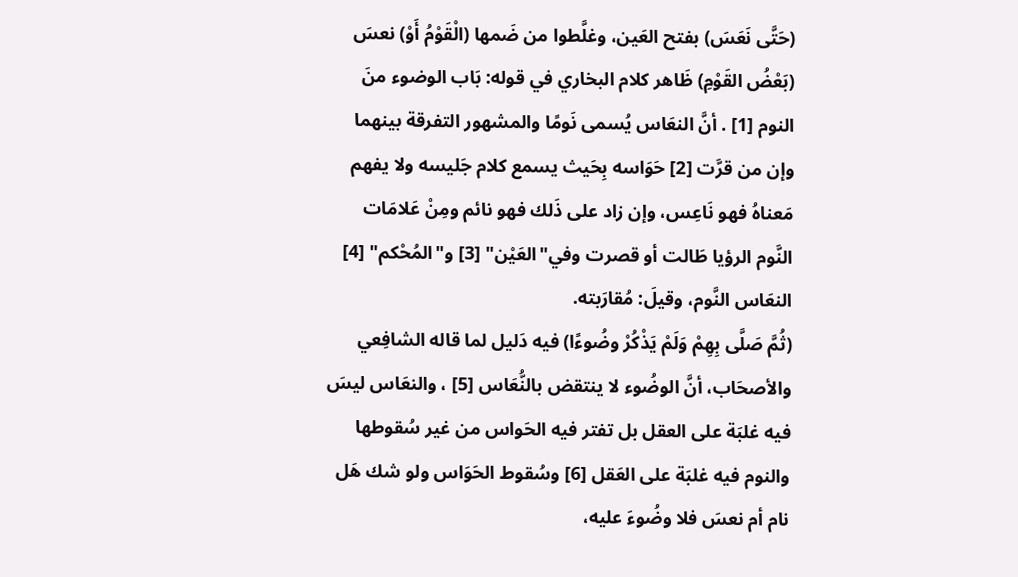(حَتَّى نَعَسَ) بفتح العَين، وغلَّطوا من ضَمها (الْقَوْمُ أَوْ) نعسَ (بَعْضُ القَوْمِ) ظَاهر كلام البخاري في قوله: بَاب الوضوء منَ النوم [1] . أنَّ النعَاس يُسمى نَومًا والمشهور التفرقة بينهما وإن من قرَّت [2] حَوَاسه بِحَيث يسمع كلام جَليسه ولا يفهم مَعناهُ فهو نَاعِس، وإن زاد على ذَلك فهو نائم ومِنْ عَلامَات النَّوم الرؤيا طَالت أو قصرت وفي"العَيْن" [3] و"المُحْكم" [4] النعَاس النَّوم، وقيلَ: مُقارَبته.
(ثُمَّ صَلَّى بِهِمْ وَلَمْ يَذْكُرْ وضُوءًا) فيه دَليل لما قاله الشافِعي والأصحَاب، أنَّ الوضُوء لا ينتقض بالنُّعَاس [5] ، والنعَاس ليسَ فيه غلبَة على العقل بل تفتر فيه الحَواس من غير سُقوطها والنوم فيه غلبَة على العَقل [6] وسُقوط الحَوَاس ولو شك هَل نام أم نعسَ فلا وضُوءَ عليه،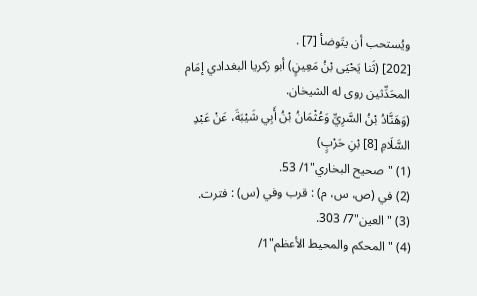ويُستحب أن يتَوضأ [7] .
[202] (ثَنا يَحْيَى بْنُ مَعِينٍ) أبو زكريا البغدادي إمَام المحَدِّثين روى له الشيخان.
(وَهَنَّادُ بْنُ السَّرِيِّ وَعُثْمَانُ بْنُ أَبِي شَيْبَةَ، عَنْ عَبْدِ السَّلَامِ [8] بْنِ حَرْبٍ)
(1) "صحيح البخاري"1/ 53.
(2) في (ص، س، م) : قرب وفي (س) : فترت.
(3) "العين"7/ 303.
(4) "المحكم والمحيط الأعظم"1/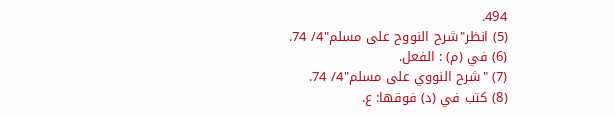494.
(5) انظر"شرح النووح على مسلم"4/ 74.
(6) في (م) : الفعل.
(7) "شرح النووي على مسلم"4/ 74.
(8) كتب في (د) فوقها: ع.